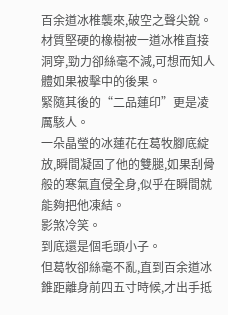百余道冰椎襲來,破空之聲尖銳。
材質堅硬的橡樹被一道冰椎直接洞穿,勁力卻絲毫不減,可想而知人體如果被擊中的後果。
緊隨其後的“二品蓮印”更是凌厲駭人。
一朵晶瑩的冰蓮花在葛牧腳底綻放,瞬間凝固了他的雙腿,如果刮骨般的寒氣直侵全身,似乎在瞬間就能夠把他凍結。
影煞冷笑。
到底還是個毛頭小子。
但葛牧卻絲毫不亂,直到百余道冰錐距離身前四五寸時候,才出手抵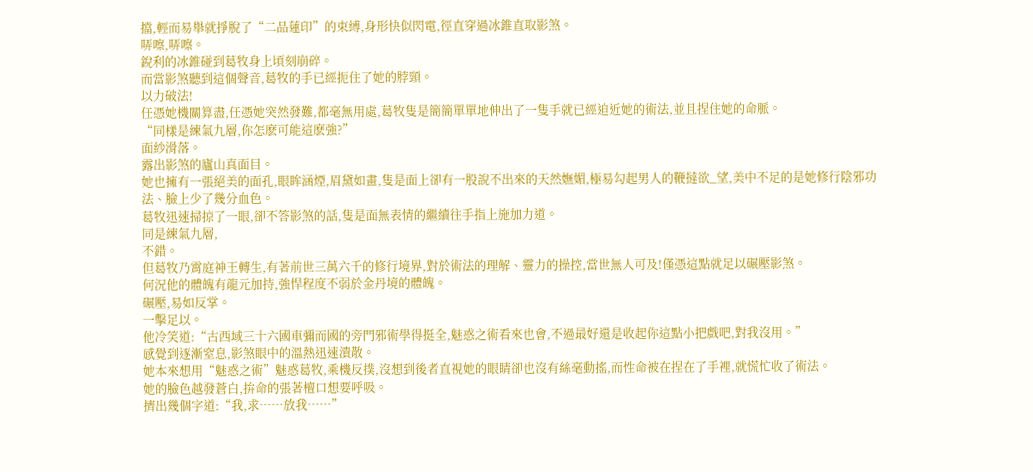擋,輕而易舉就掙脫了“二品蓮印”的束縛,身形快似閃電,徑直穿過冰錐直取影煞。
哢嚓,哢嚓。
銳利的冰錐碰到葛牧身上頃刻崩碎。
而當影煞聽到這個聲音,葛牧的手已經扼住了她的脖頸。
以力破法!
任憑她機關算盡,任憑她突然發難,都毫無用處,葛牧隻是簡簡單單地伸出了一隻手就已經迫近她的術法,並且捏住她的命脈。
“同樣是練氣九層,你怎麽可能這麽強?”
面紗滑落。
露出影煞的廬山真面目。
她也擁有一張絕美的面孔,眼眸涵煙,眉黛如畫,隻是面上卻有一股說不出來的天然嫵媚,極易勾起男人的鞭撻欲_望,美中不足的是她修行陰邪功法、臉上少了幾分血色。
葛牧迅速掃掠了一眼,卻不答影煞的話,隻是面無表情的繼續往手指上施加力道。
同是練氣九層,
不錯。
但葛牧乃霄庭神王轉生,有著前世三萬六千的修行境界,對於術法的理解、靈力的操控,當世無人可及!僅憑這點就足以碾壓影煞。
何況他的體魄有龍元加持,強悍程度不弱於金丹境的體魄。
碾壓,易如反掌。
一擊足以。
他冷笑道:“古西域三十六國車彌而國的旁門邪術學得挺全,魅惑之術看來也會,不過最好還是收起你這點小把戲吧,對我沒用。”
感覺到逐漸窒息,影煞眼中的溫熱迅速潰散。
她本來想用“魅惑之術”魅惑葛牧,乘機反撲,沒想到後者直視她的眼睛卻也沒有絲毫動搖,而性命被在捏在了手裡,就慌忙收了術法。
她的臉色越發蒼白,拚命的張著檀口想要呼吸。
擠出幾個字道:“我,求……放我……”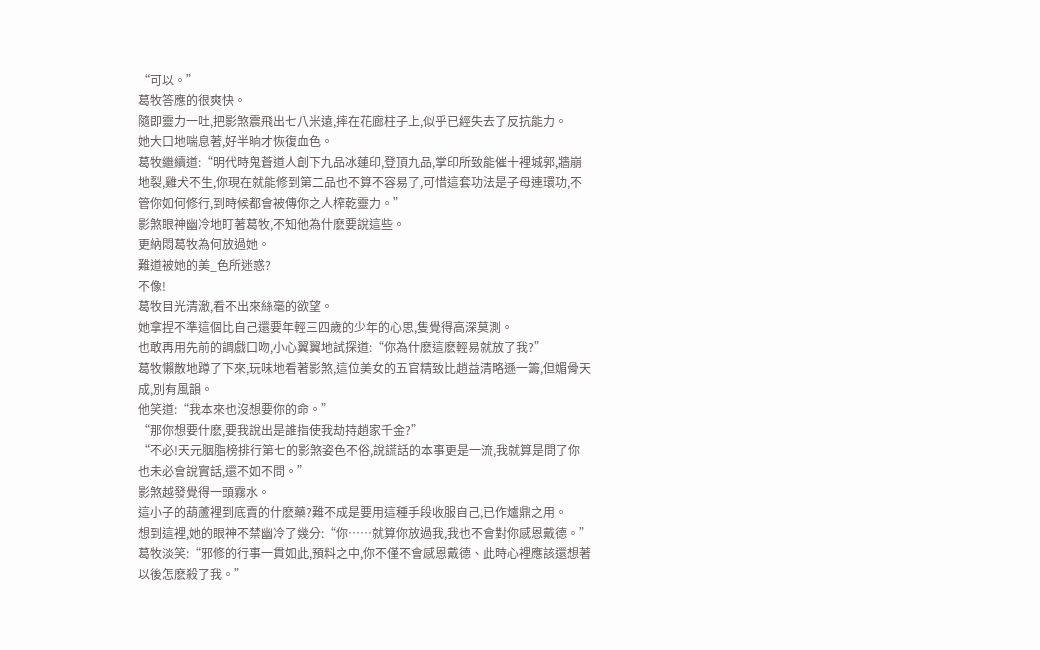“可以。”
葛牧答應的很爽快。
隨即靈力一吐,把影煞震飛出七八米遠,摔在花廊柱子上,似乎已經失去了反抗能力。
她大口地喘息著,好半晌才恢復血色。
葛牧繼續道:“明代時鬼蒼道人創下九品冰蓮印,登頂九品,掌印所致能催十裡城郭,牆崩地裂,雞犬不生,你現在就能修到第二品也不算不容易了,可惜這套功法是子母連環功,不管你如何修行,到時候都會被傳你之人榨乾靈力。”
影煞眼神幽冷地盯著葛牧,不知他為什麽要說這些。
更納悶葛牧為何放過她。
難道被她的美_色所迷惑?
不像!
葛牧目光清澈,看不出來絲毫的欲望。
她拿捏不準這個比自己還要年輕三四歲的少年的心思,隻覺得高深莫測。
也敢再用先前的調戲口吻,小心翼翼地試探道:“你為什麽這麽輕易就放了我?”
葛牧懶散地蹲了下來,玩味地看著影煞,這位美女的五官精致比趙益清略遜一籌,但媚骨天成,別有風韻。
他笑道:“我本來也沒想要你的命。”
“那你想要什麽,要我說出是誰指使我劫持趙家千金?”
“不必!天元胭脂榜排行第七的影煞姿色不俗,說謊話的本事更是一流,我就算是問了你也未必會說實話,還不如不問。”
影煞越發覺得一頭霧水。
這小子的葫蘆裡到底賣的什麽藥?難不成是要用這種手段收服自己,已作爐鼎之用。
想到這裡,她的眼神不禁幽冷了幾分:“你……就算你放過我,我也不會對你感恩戴德。”
葛牧淡笑:“邪修的行事一貫如此,預料之中,你不僅不會感恩戴德、此時心裡應該還想著以後怎麽殺了我。”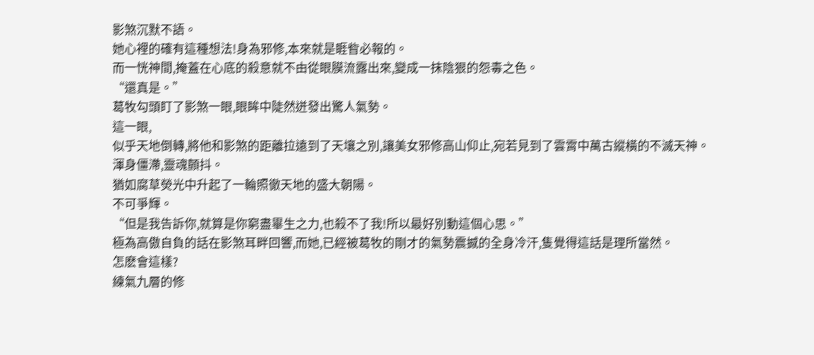影煞沉默不語。
她心裡的確有這種想法!身為邪修,本來就是睚眥必報的。
而一恍神間,掩蓋在心底的殺意就不由從眼膜流露出來,變成一抹陰狠的怨毒之色。
“還真是。”
葛牧勾頭盯了影煞一眼,眼眸中陡然迸發出驚人氣勢。
這一眼,
似乎天地倒轉,將他和影煞的距離拉遠到了天壤之別,讓美女邪修高山仰止,宛若見到了雲霄中萬古縱橫的不滅天神。
渾身僵滯,靈魂顫抖。
猶如腐草熒光中升起了一輪照徹天地的盛大朝陽。
不可爭輝。
“但是我告訴你,就算是你窮盡畢生之力,也殺不了我!所以最好別動這個心思。”
極為高傲自負的話在影煞耳畔回響,而她,已經被葛牧的剛才的氣勢震撼的全身冷汗,隻覺得這話是理所當然。
怎麽會這樣?
練氣九層的修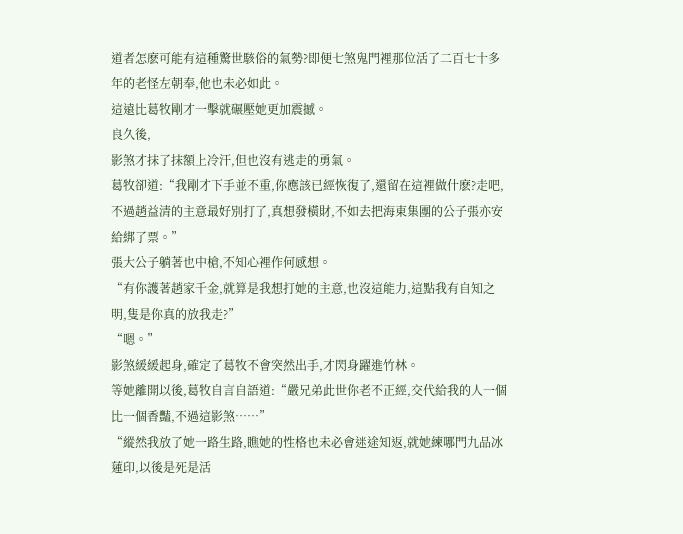道者怎麽可能有這種驚世駭俗的氣勢?即便七煞鬼門裡那位活了二百七十多年的老怪左朝奉,他也未必如此。
這遠比葛牧剛才一擊就碾壓她更加震撼。
良久後,
影煞才抹了抹額上冷汗,但也沒有逃走的勇氣。
葛牧卻道:“我剛才下手並不重,你應該已經恢復了,還留在這裡做什麽?走吧,不過趙益清的主意最好別打了,真想發橫財,不如去把海東集團的公子張亦安給綁了票。”
張大公子躺著也中槍,不知心裡作何感想。
“有你護著趙家千金,就算是我想打她的主意,也沒這能力,這點我有自知之明,隻是你真的放我走?”
“嗯。”
影煞緩緩起身,確定了葛牧不會突然出手,才閃身躍進竹林。
等她離開以後,葛牧自言自語道:“嚴兄弟此世你老不正經,交代給我的人一個比一個香豔,不過這影煞……”
“縱然我放了她一路生路,瞧她的性格也未必會迷途知返,就她練哪門九品冰蓮印,以後是死是活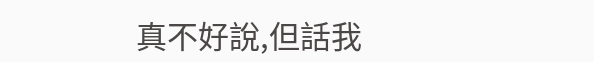真不好說,但話我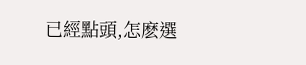已經點頭,怎麽選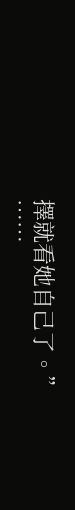擇就看她自己了。”
……